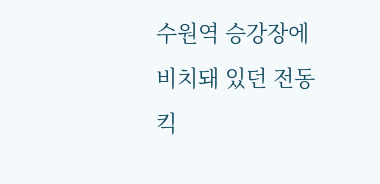수원역 승강장에 비치돼 있던 전동킥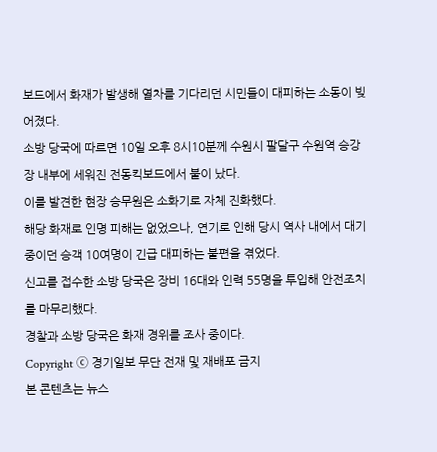보드에서 화재가 발생해 열차를 기다리던 시민들이 대피하는 소동이 빚어졌다.
소방 당국에 따르면 10일 오후 8시10분께 수원시 팔달구 수원역 승강장 내부에 세워진 전동킥보드에서 불이 났다.
이를 발견한 현장 승무원은 소화기로 자체 진화했다.
해당 화재로 인명 피해는 없었으나, 연기로 인해 당시 역사 내에서 대기 중이던 승객 10여명이 긴급 대피하는 불편을 겪었다.
신고를 접수한 소방 당국은 장비 16대와 인력 55명을 투입해 안전조치를 마무리했다.
경찰과 소방 당국은 화재 경위를 조사 중이다.
Copyright ⓒ 경기일보 무단 전재 및 재배포 금지
본 콘텐츠는 뉴스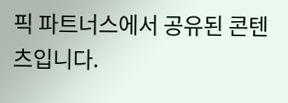픽 파트너스에서 공유된 콘텐츠입니다.